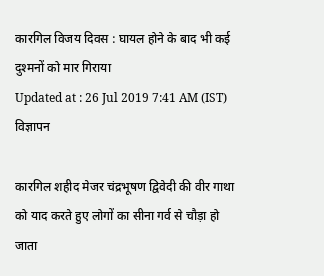कारगिल विजय दिवस : घायल होने के बाद भी कई दुश्मनों को मार गिराया
Updated at : 26 Jul 2019 7:41 AM (IST)
विज्ञापन

कारगिल शहीद मेजर चंद्रभूषण द्विवेदी की वीर गाथा को याद करते हुए लोगों का सीना गर्व से चौड़ा हो जाता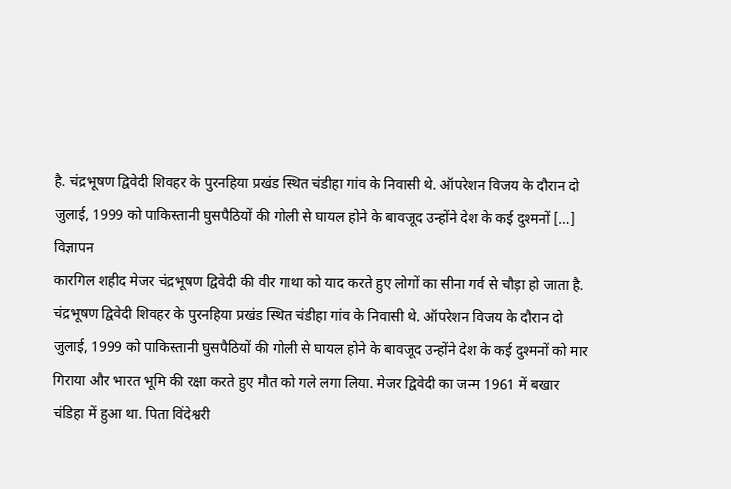है. चंद्रभूषण द्विवेदी शिवहर के पुरनहिया प्रखंड स्थित चंडीहा गांव के निवासी थे. ऑपरेशन विजय के दौरान दो जुलाई, 1999 को पाकिस्तानी घुसपैठियों की गोली से घायल होने के बावजूद उन्होंने देश के कई दुश्मनों […]
विज्ञापन
कारगिल शहीद मेजर चंद्रभूषण द्विवेदी की वीर गाथा को याद करते हुए लोगों का सीना गर्व से चौड़ा हो जाता है. चंद्रभूषण द्विवेदी शिवहर के पुरनहिया प्रखंड स्थित चंडीहा गांव के निवासी थे. ऑपरेशन विजय के दौरान दो जुलाई, 1999 को पाकिस्तानी घुसपैठियों की गोली से घायल होने के बावजूद उन्होंने देश के कई दुश्मनों को मार गिराया और भारत भूमि की रक्षा करते हुए मौत को गले लगा लिया. मेजर द्विवेदी का जन्म 1961 में बखार चंडिहा में हुआ था. पिता विंदेश्वरी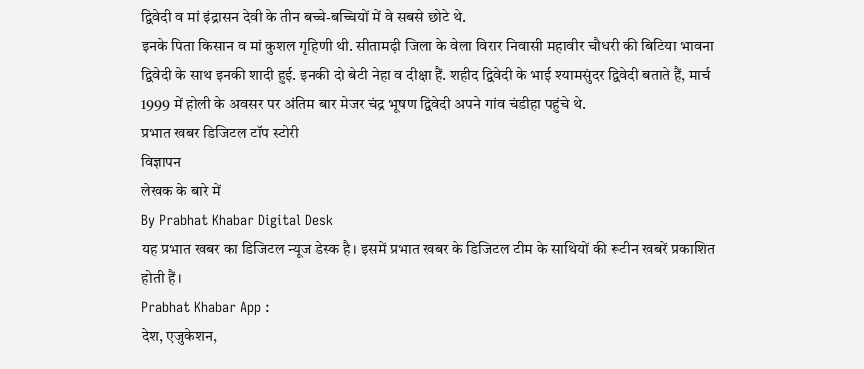द्विवेदी व मां इंद्रासन देवी के तीन बच्चे-बच्चियों में वे सबसे छोटे थे.
इनके पिता किसान व मां कुशल गृहिणी थी. सीतामढ़ी जिला के वेला विरार निवासी महावीर चौधरी की बिटिया भावना द्विवेदी के साथ इनकी शादी हुई. इनकी दो बेटी नेहा व दीक्षा हैं. शहीद द्विवेदी के भाई श्यामसुंदर द्विवेदी बताते हैं, मार्च 1999 में होली के अवसर पर अंतिम बार मेजर चंद्र भूषण द्विवेदी अपने गांव चंडीहा पहुंचे थे.
प्रभात खबर डिजिटल टॉप स्टोरी
विज्ञापन
लेखक के बारे में
By Prabhat Khabar Digital Desk
यह प्रभात खबर का डिजिटल न्यूज डेस्क है। इसमें प्रभात खबर के डिजिटल टीम के साथियों की रूटीन खबरें प्रकाशित होती हैं।
Prabhat Khabar App :
देश, एजुकेशन,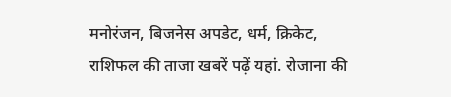मनोरंजन, बिजनेस अपडेट, धर्म, क्रिकेट, राशिफल की ताजा खबरें पढ़ें यहां. रोजाना की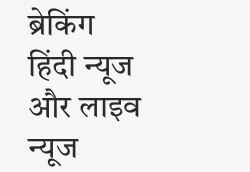ब्रेकिंग हिंदी न्यूज और लाइव न्यूज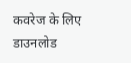कवरेज के लिए डाउनलोड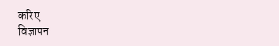करिए
विज्ञापन